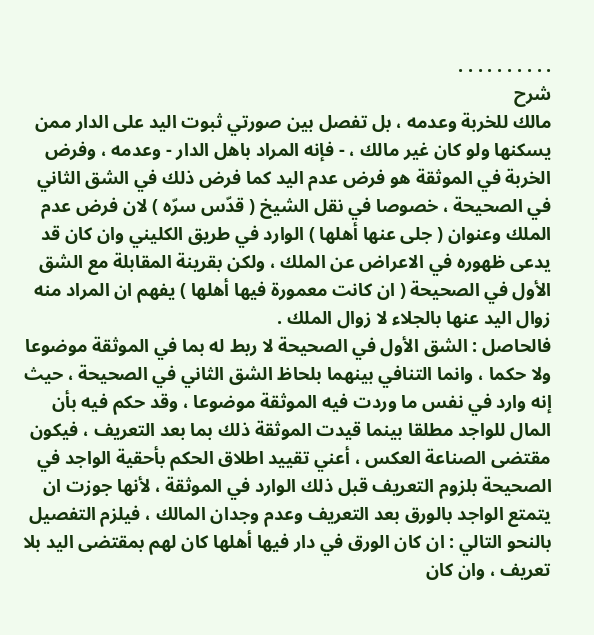. . . . . . . . . .
شرح
مالك للخربة وعدمه ، بل تفصل بين صورتي ثبوت اليد على الدار ممن يسكنها ولو كان غير مالك ، - فإنه المراد باهل الدار - وعدمه ، وفرض الخربة في الموثقة هو فرض عدم اليد كما فرض ذلك في الشق الثاني في الصحيحة ، خصوصا في نقل الشيخ ( قدّس سرّه ) لان فرض عدم الملك وعنوان ( جلى عنها أهلها ) الوارد في طريق الكليني وان كان قد يدعى ظهوره في الاعراض عن الملك ، ولكن بقرينة المقابلة مع الشق الأول في الصحيحة ( ان كانت معمورة فيها أهلها ) يفهم ان المراد منه زوال اليد عنها بالجلاء لا زوال الملك .
فالحاصل : الشق الأول في الصحيحة لا ربط له بما في الموثقة موضوعا ولا حكما ، وانما التنافي بينهما بلحاظ الشق الثاني في الصحيحة ، حيث إنه وارد في نفس ما وردت فيه الموثقة موضوعا ، وقد حكم فيه بأن المال للواجد مطلقا بينما قيدت الموثقة ذلك بما بعد التعريف ، فيكون مقتضى الصناعة العكس ، أعني تقييد اطلاق الحكم بأحقية الواجد في الصحيحة بلزوم التعريف قبل ذلك الوارد في الموثقة ، لأنها جوزت ان يتمتع الواجد بالورق بعد التعريف وعدم وجدان المالك ، فيلزم التفصيل بالنحو التالي : ان كان الورق في دار فيها أهلها كان لهم بمقتضى اليد بلا تعريف ، وان كان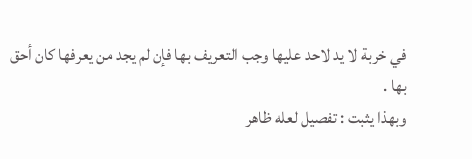في خربة لا يد لاحد عليها وجب التعريف بها فإن لم يجد من يعرفها كان أحق بها .
وبهذا يثبت : تفصيل لعله ظاهر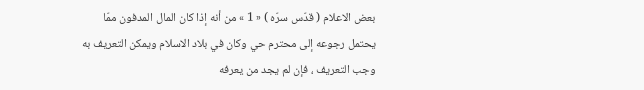بعض الاعلام ( قدّس سرّه ) « 1 » من أنه إذا كان المال المدفون ممّا يحتمل رجوعه إلى محترم حي وكان في بلاد الاسلام ويمكن التعريف به وجب التعريف ، فإن لم يجد من يعرفه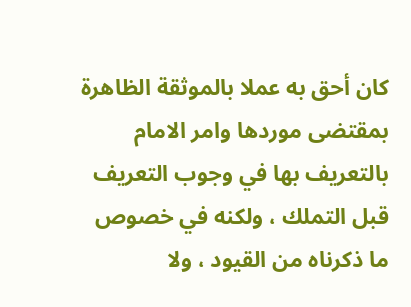كان أحق به عملا بالموثقة الظاهرة بمقتضى موردها وامر الامام بالتعريف بها في وجوب التعريف قبل التملك ، ولكنه في خصوص ما ذكرناه من القيود ، ولا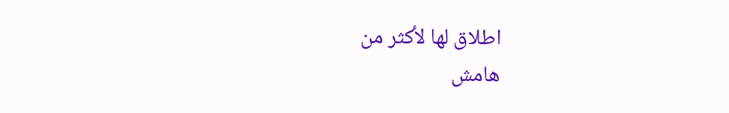اطلاق لها لأكثر من
هامش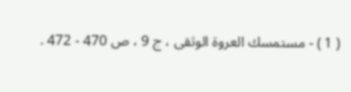( 1 ) - مستمسك العروة الوثقى ، ج 9 ، ص 470 - 472 .